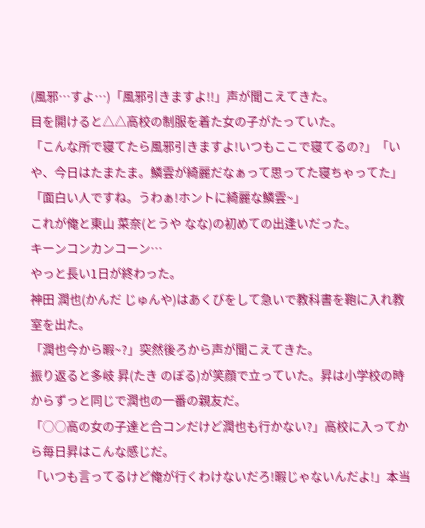(風邪…すよ…)「風邪引きますよ!!」声が聞こえてきた。
目を開けると△△高校の制服を着た女の子がたっていた。
「こんな所で寝てたら風邪引きますよ!いつもここで寝てるの?」「いや、今日はたまたま。鱗雲が綺麗だなぁって思ってた寝ちゃってた」
「面白い人ですね。うわぁ!ホントに綺麗な鱗雲~」
これが俺と東山 菜奈(とうや なな)の初めての出逢いだった。
キーンコンカンコーン…
やっと長い1日が終わった。
神田 潤也(かんだ じゅんや)はあくびをして急いで教科書を鞄に入れ教室を出た。
「潤也今から暇~?」突然後ろから声が聞こえてきた。
振り返ると多岐 昇(たき のぼる)が笑顔で立っていた。昇は小学校の時からずっと同じで潤也の一番の親友だ。
「○○高の女の子達と合コンだけど潤也も行かない?」高校に入ってから毎日昇はこんな感じだ。
「いつも言ってるけど俺が行くわけないだろ!暇じゃないんだよ!」本当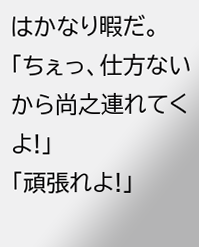はかなり暇だ。
「ちぇっ、仕方ないから尚之連れてくよ!」
「頑張れよ!」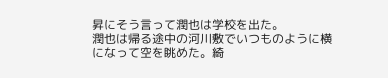昇にそう言って潤也は学校を出た。
潤也は帰る途中の河川敷でいつものように横になって空を眺めた。綺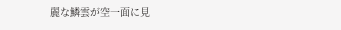麗な鱗雲が空一面に見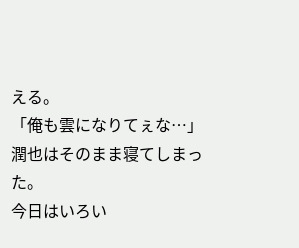える。
「俺も雲になりてぇな…」
潤也はそのまま寝てしまった。
今日はいろい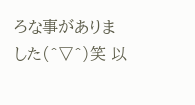ろな事がありました(^▽^)笑 以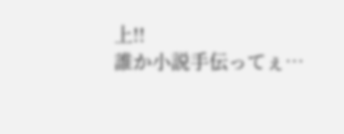上!!
誰か小説手伝ってぇ…